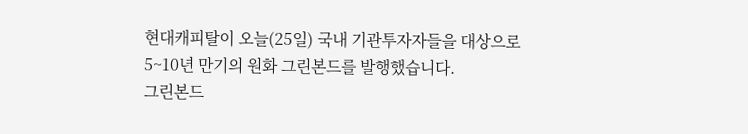현대캐피탈이 오늘(25일) 국내 기관투자자들을 대상으로 5~10년 만기의 원화 그린본드를 발행했습니다.
그린본드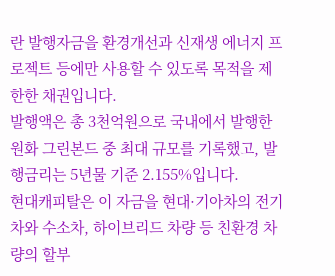란 발행자금을 환경개선과 신재생 에너지 프로젝트 등에만 사용할 수 있도록 목적을 제한한 채권입니다.
발행액은 총 3천억원으로 국내에서 발행한 원화 그린본드 중 최대 규모를 기록했고, 발행금리는 5년물 기준 2.155%입니다.
현대캐피탈은 이 자금을 현대·기아차의 전기차와 수소차, 하이브리드 차량 등 친환경 차량의 할부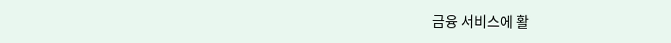금융 서비스에 활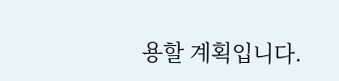용할 계획입니다.